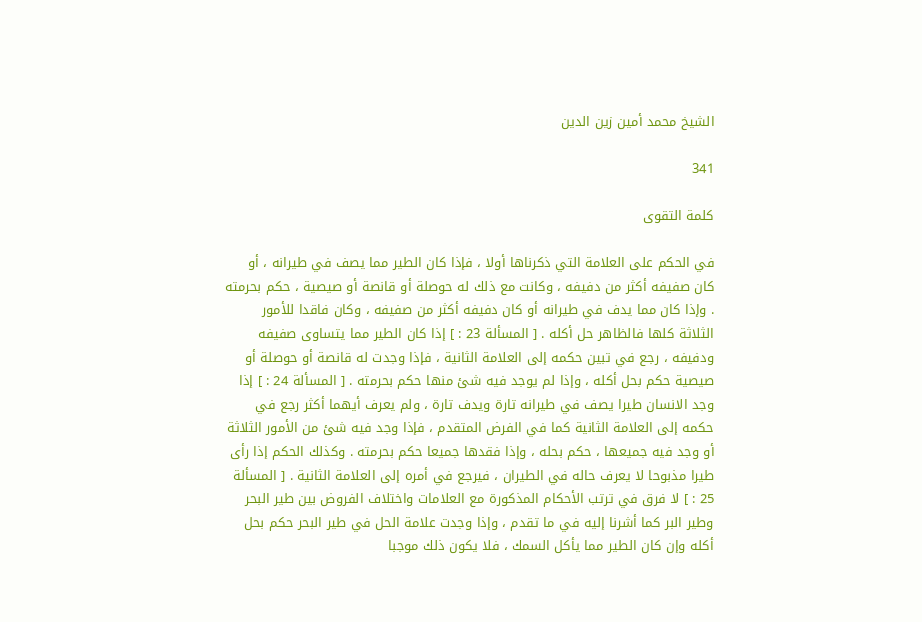الشيخ محمد أمين زين الدين

341

كلمة التقوى

في الحكم على العلامة التي ذكرناها أولا ، فإذا كان الطير مما يصف في طيرانه ، أو كان صفيفه أكثر من دفيفه ، وكانت مع ذلك له حوصلة أو قانصة أو صيصية ، حكم بحرمته . وإذا كان مما يدف في طيرانه أو كان دفيفه أكثر من صفيفه ، وكان فاقدا للأمور الثلاثة كلها فالظاهر حل أكله . [ المسألة 23 : ] إذا كان الطير مما يتساوى صفيفه ودفيفه ، رجع في تبين حكمه إلى العلامة الثانية ، فإذا وجدت له قانصة أو حوصلة أو صيصية حكم بحل أكله ، وإذا لم يوجد فيه شئ منها حكم بحرمته . [ المسألة 24 : ] إذا وجد الانسان طيرا يصف في طيرانه تارة ويدف تارة ، ولم يعرف أيهما أكثر رجع في حكمه إلى العلامة الثانية كما في الفرض المتقدم ، فإذا وجد فيه شئ من الأمور الثلاثة أو وجد فيه جميعها ، حكم بحله ، وإذا فقدها جميعا حكم بحرمته . وكذلك الحكم إذا رأى طيرا مذبوحا لا يعرف حاله في الطيران ، فيرجع في أمره إلى العلامة الثانية . [ المسألة 25 : ] لا فرق في ترتب الأحكام المذكورة مع العلامات واختلاف الفروض بين طير البحر وطير البر كما أشرنا إليه في ما تقدم ، وإذا وجدت علامة الحل في طير البحر حكم بحل أكله وإن كان الطير مما يأكل السمك ، فلا يكون ذلك موجبا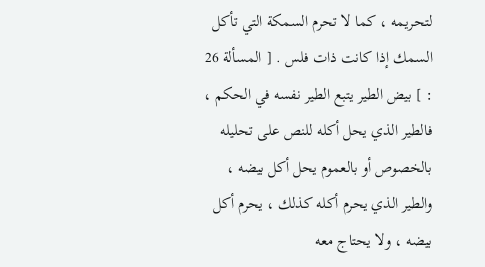لتحريمه ، كما لا تحرم السمكة التي تأكل السمك إذا كانت ذات فلس . [ المسألة 26 : ] بيض الطير يتبع الطير نفسه في الحكم ، فالطير الذي يحل أكله للنص على تحليله بالخصوص أو بالعموم يحل أكل بيضه ، والطير الذي يحرم أكله كذلك ، يحرم أكل بيضه ، ولا يحتاج معه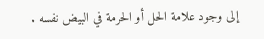إلى وجود علامة الحل أو الحرمة في البيض نفسه .